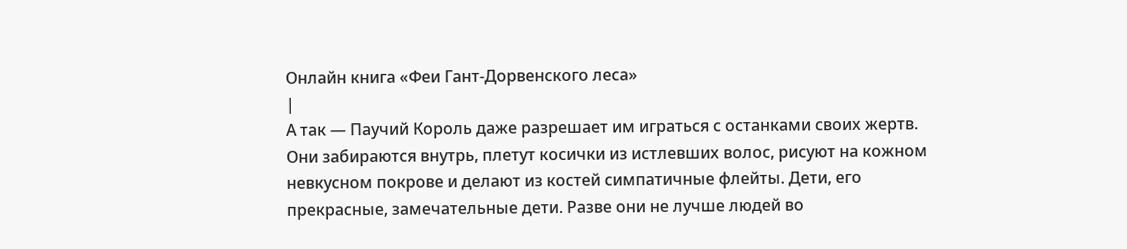Онлайн книга «Феи Гант-Дорвенского леса»
|
А так — Паучий Король даже разрешает им играться с останками своих жертв. Они забираются внутрь, плетут косички из истлевших волос, рисуют на кожном невкусном покрове и делают из костей симпатичные флейты. Дети, его прекрасные, замечательные дети. Разве они не лучше людей во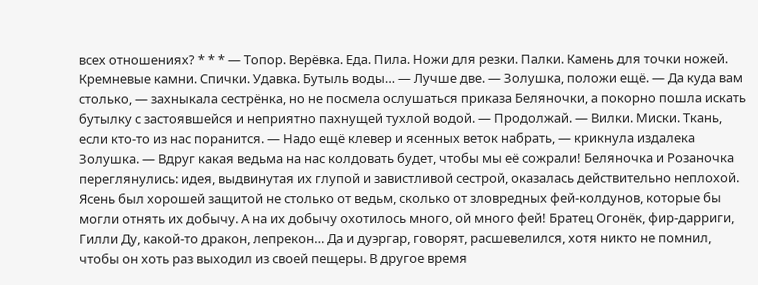всех отношениях? * * * — Топор. Верёвка. Еда. Пила. Ножи для резки. Палки. Камень для точки ножей. Кремневые камни. Спички. Удавка. Бутыль воды… — Лучше две. — Золушка, положи ещё. — Да куда вам столько, — захныкала сестрёнка, но не посмела ослушаться приказа Беляночки, а покорно пошла искать бутылку с застоявшейся и неприятно пахнущей тухлой водой. — Продолжай. — Вилки. Миски. Ткань, если кто-то из нас поранится. — Надо ещё клевер и ясенных веток набрать, — крикнула издалека Золушка. — Вдруг какая ведьма на нас колдовать будет, чтобы мы её сожрали! Беляночка и Розаночка переглянулись: идея, выдвинутая их глупой и завистливой сестрой, оказалась действительно неплохой. Ясень был хорошей защитой не столько от ведьм, сколько от зловредных фей-колдунов, которые бы могли отнять их добычу. А на их добычу охотилось много, ой много фей! Братец Огонёк, фир-дарриги, Гилли Ду, какой-то дракон, лепрекон… Да и дуэргар, говорят, расшевелился, хотя никто не помнил, чтобы он хоть раз выходил из своей пещеры. В другое время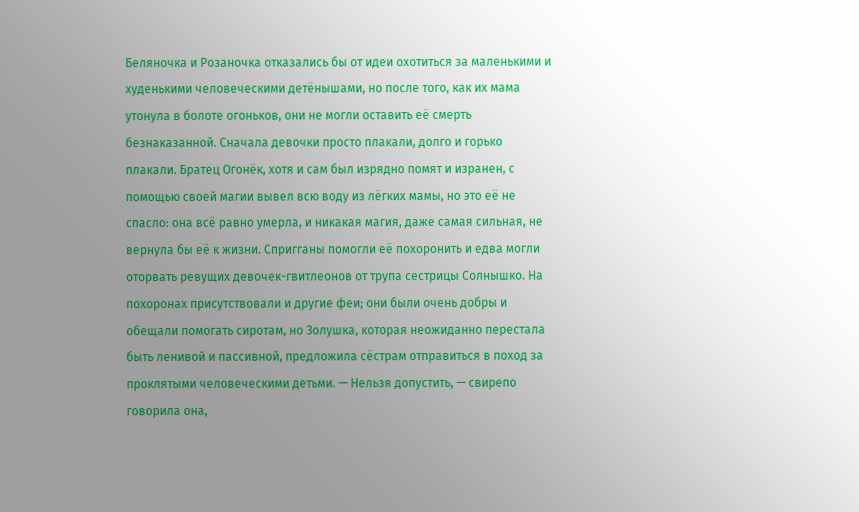Беляночка и Розаночка отказались бы от идеи охотиться за маленькими и худенькими человеческими детёнышами, но после того, как их мама утонула в болоте огоньков, они не могли оставить её смерть безнаказанной. Сначала девочки просто плакали, долго и горько плакали. Братец Огонёк, хотя и сам был изрядно помят и изранен, с помощью своей магии вывел всю воду из лёгких мамы, но это её не спасло: она всё равно умерла, и никакая магия, даже самая сильная, не вернула бы её к жизни. Спригганы помогли её похоронить и едва могли оторвать ревущих девочек-гвитлеонов от трупа сестрицы Солнышко. На похоронах присутствовали и другие феи; они были очень добры и обещали помогать сиротам, но Золушка, которая неожиданно перестала быть ленивой и пассивной, предложила сёстрам отправиться в поход за проклятыми человеческими детьми. — Нельзя допустить, — свирепо говорила она,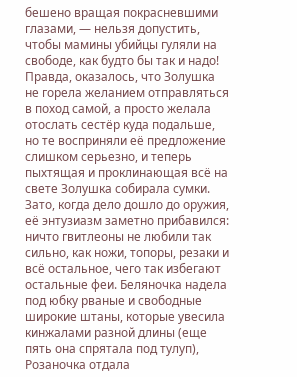бешено вращая покрасневшими глазами, — нельзя допустить, чтобы мамины убийцы гуляли на свободе, как будто бы так и надо! Правда, оказалось, что Золушка не горела желанием отправляться в поход самой, а просто желала отослать сестёр куда подальше, но те восприняли её предложение слишком серьезно, и теперь пыхтящая и проклинающая всё на свете Золушка собирала сумки. Зато, когда дело дошло до оружия, её энтузиазм заметно прибавился: ничто гвитлеоны не любили так сильно, как ножи, топоры, резаки и всё остальное, чего так избегают остальные феи. Беляночка надела под юбку рваные и свободные широкие штаны, которые увесила кинжалами разной длины (еще пять она спрятала под тулуп), Розаночка отдала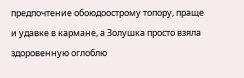предпочтение обоюдоострому топору, праще и удавке в кармане, а Золушка просто взяла здоровенную оглоблю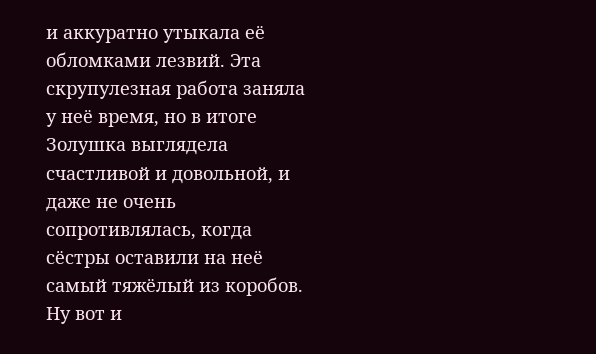и аккуратно утыкала её обломками лезвий. Эта скрупулезная работа заняла у неё время, но в итоге Золушка выглядела счастливой и довольной, и даже не очень сопротивлялась, когда сёстры оставили на неё самый тяжёлый из коробов. Ну вот и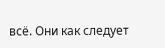всё. Они как следует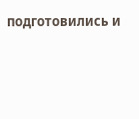подготовились и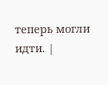теперь могли идти. |